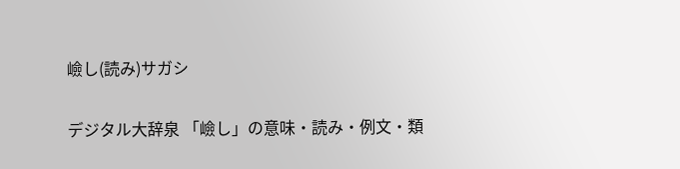嶮し(読み)サガシ

デジタル大辞泉 「嶮し」の意味・読み・例文・類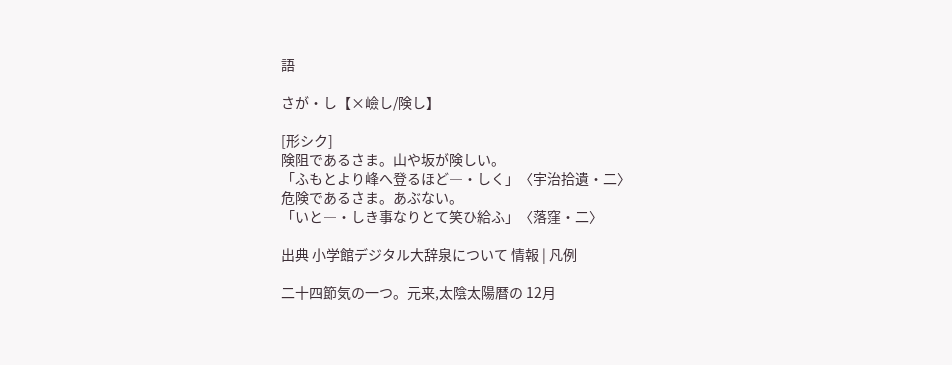語

さが・し【×嶮し/険し】

[形シク]
険阻であるさま。山や坂が険しい。
「ふもとより峰へ登るほど―・しく」〈宇治拾遺・二〉
危険であるさま。あぶない。
「いと―・しき事なりとて笑ひ給ふ」〈落窪・二〉

出典 小学館デジタル大辞泉について 情報 | 凡例

二十四節気の一つ。元来,太陰太陽暦の 12月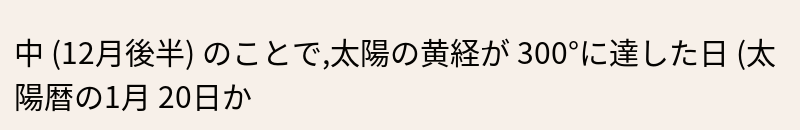中 (12月後半) のことで,太陽の黄経が 300°に達した日 (太陽暦の1月 20日か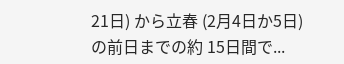21日) から立春 (2月4日か5日) の前日までの約 15日間で...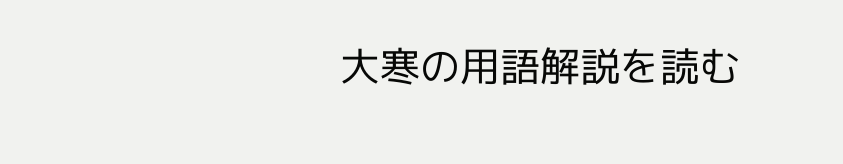大寒の用語解説を読む